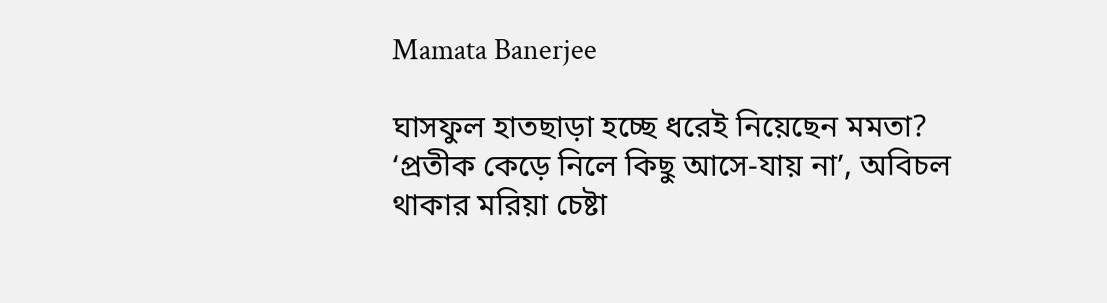Mamata Banerjee

ঘাসফুল হাতছাড়া হচ্ছে ধরেই নিয়েছেন মমতা? ‘প্রতীক কেড়ে নিলে কিছু আসে-যায় না’, অবিচল থাকার মরিয়া চেষ্টা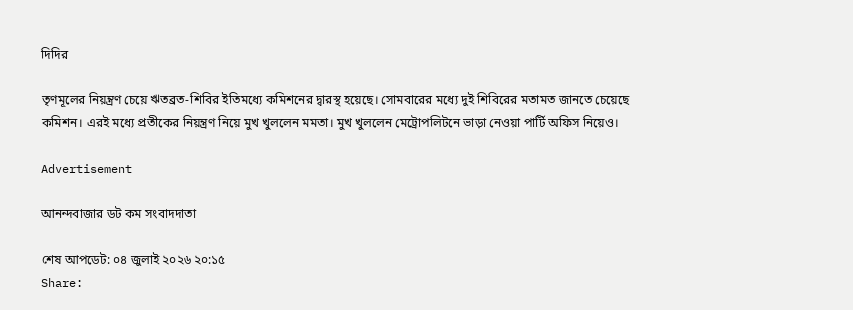দিদির

তৃণমূলের নিয়ন্ত্রণ চেয়ে ঋতব্রত-শিবির ইতিমধ্যে কমিশনের দ্বারস্থ হয়েছে। সোমবারের মধ্যে দুই শিবিরের মতামত জানতে চেয়েছে কমিশন। এরই মধ্যে প্রতীকের নিয়ন্ত্রণ নিয়ে মুখ খুললেন মমতা। মুখ খুললেন মেট্রোপলিটনে ভাড়া নেওয়া পার্টি অফিস নিয়েও।

Advertisement

আনন্দবাজার ডট কম সংবাদদাতা

শেষ আপডেট: ০৪ জুলাই ২০২৬ ২০:১৫
Share: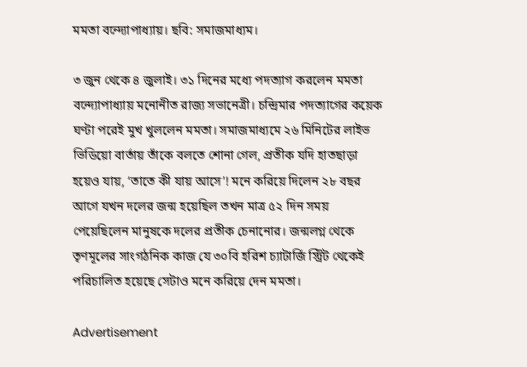মমতা বন্দ্যোপাধ্যায়। ছবি: সমাজমাধ্যম।

৩ জুন থেকে ৪ জুলাই। ৩১ দিনের মধ্যে পদত্যাগ করলেন মমতা বন্দ্যোপাধ্যায় মনোনীত রাজ্য সভানেত্রী। চন্দ্রিমার পদত্যাগের কয়েক ঘণ্টা পরেই মুখ খুললেন মমতা। সমাজমাধ্যমে ২৬ মিনিটের লাইভ ভিডিয়ো বার্তায় তাঁকে বলতে শোনা গেল, প্রতীক যদি হাতছাড়া হয়েও যায়, ‘তাতে কী যায় আসে’! মনে করিয়ে দিলেন ২৮ বছর আগে যখন দলের জন্ম হয়েছিল তখন মাত্র ৫২ দিন সময় পেয়েছিলেন মানুষকে দলের প্রতীক চেনানোর। জন্মলগ্ন থেকে তৃণমূলের সাংগঠনিক কাজ যে ৩০বি হরিশ চ্যাটার্জি স্ট্রিট থেকেই পরিচালিত হয়েছে সেটাও মনে করিয়ে দেন মমতা।

Advertisement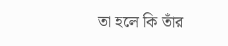তা হলে কি তাঁর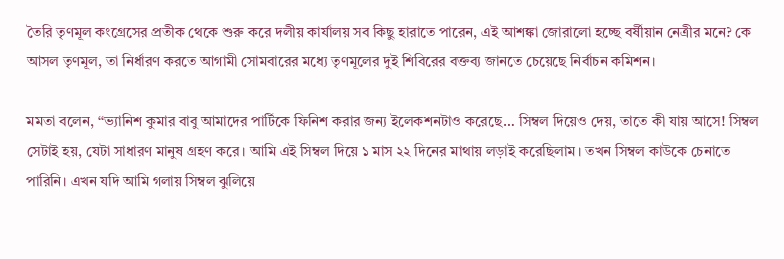তৈরি তৃণমূল কংগ্রেসের প্রতীক থেকে শুরু করে দলীয় কার্যালয় সব কিছু হারাতে পারেন, এই আশঙ্কা জোরালো হচ্ছে বর্ষীয়ান নেত্রীর মনে? কে আসল তৃণমূল, তা নির্ধারণ করতে আগামী সোমবারের মধ্যে তৃণমূলের দুই শিবিরের বক্তব্য জানতে চেয়েছে নির্বাচন কমিশন।

মমতা বলেন, ‘‘ভ্যানিশ কুমার বাবু আমাদের পার্টিকে ফিনিশ করার জন্য ইলেকশনটাও করেছে… সিম্বল দিয়েও দেয়, তাতে কী যায় আসে! সিম্বল সেটাই হয়, যেটা সাধারণ মানুষ গ্রহণ করে। আমি এই সিম্বল দিয়ে ১ মাস ২২ দিনের মাথায় লড়াই করেছিলাম। তখন সিম্বল কাউকে চেনাতে পারিনি। এখন যদি আমি গলায় সিম্বল ঝুলিয়ে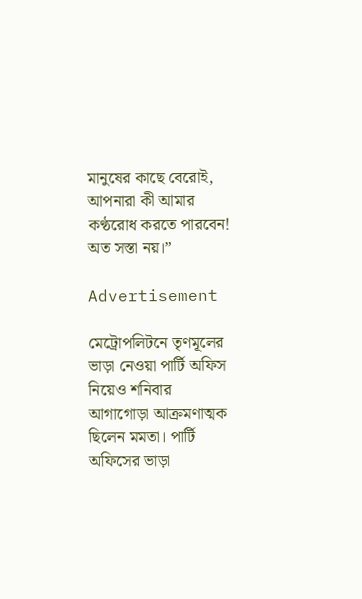মানুষের কাছে বেরোই, আপনারা কী আমার কণ্ঠরোধ করতে পারবেন! অত সস্তা নয়।”

Advertisement

মেট্রোপলিটনে তৃণমূলের ভাড়া নেওয়া পার্টি অফিস নিয়েও শনিবার আগাগোড়া আক্রমণাত্মক ছিলেন মমতা। পার্টি অফিসের ভাড়া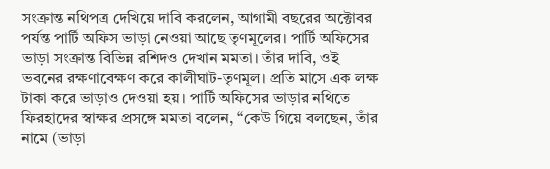সংক্রান্ত নথিপত্র দেখিয়ে দাবি করলেন, আগামী বছরের অক্টোবর পর্যন্ত পার্টি অফিস ভাড়া নেওয়া আছে তৃণমূলের। পার্টি অফিসের ভাড়া সংক্রান্ত বিভিন্ন রশিদও দেখান মমতা। তাঁর দাবি, ওই ভবনের রক্ষণাবেক্ষণ করে কালীঘাট-তৃণমূল। প্রতি মাসে এক লক্ষ টাকা করে ভাড়াও দেওয়া হয়। পার্টি অফিসের ভাড়ার নথিতে ফিরহাদের স্বাক্ষর প্রসঙ্গে মমতা বলেন, “কেউ গিয়ে বলছেন, তাঁর নামে (ভাড়া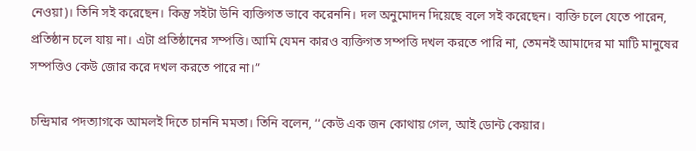নেওয়া)। তিনি সই করেছেন। কিন্তু সইটা উনি ব্যক্তিগত ভাবে করেননি। দল অনুমোদন দিয়েছে বলে সই করেছেন। ব্যক্তি চলে যেতে পারেন, প্রতিষ্ঠান চলে যায় না। এটা প্রতিষ্ঠানের সম্পত্তি। আমি যেমন কারও ব্যক্তিগত সম্পত্তি দখল করতে পারি না, তেমনই আমাদের মা মাটি মানুষের সম্পত্তিও কেউ জোর করে দখল করতে পারে না।”

চন্দ্রিমার পদত্যাগকে আমলই দিতে চাননি মমতা। তিনি বলেন, ‘‘কেউ এক জন কোথায় গেল, আই ডোন্ট কেয়ার।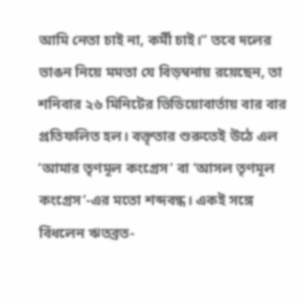আমি নেতা চাই না, কর্মী চাই।’’ তবে দলের ভাঙন নিয়ে মমতা যে বিড়ম্বনায় রয়েছেন, তা শনিবার ২৬ মিনিটের ভিডিয়োবার্তায় বার বার প্রতিফলিত হল। বক্তৃতার শুরুতেই উঠে এল ‘আমার তৃণমূল কংগ্রেস’ বা ‘আসল তৃণমূল কংগ্রেস’-এর মতো শব্দবন্ধ। একই সঙ্গে বিঁধলেন ঋতব্রত-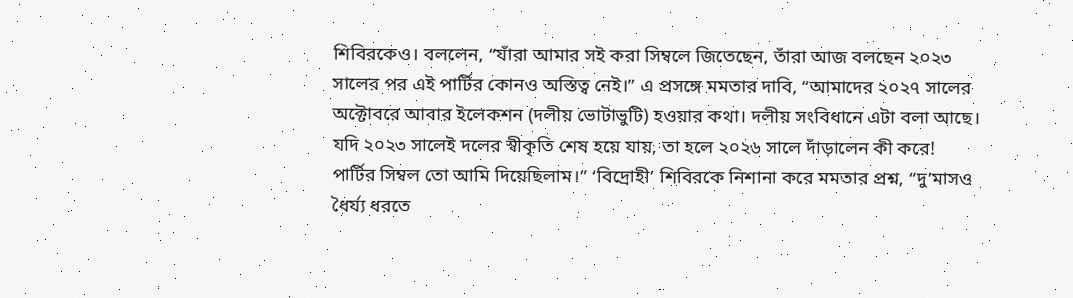শিবিরকেও। বললেন, “যাঁরা আমার সই করা সিম্বলে জিতেছেন, তাঁরা আজ বলছেন ২০২৩ সালের পর এই পার্টির কোনও অস্তিত্ব নেই।” এ প্রসঙ্গে মমতার দাবি, “আমাদের ২০২৭ সালের অক্টোবরে আবার ইলেকশন (দলীয় ভোটাভুটি) হওয়ার কথা। দলীয় সংবিধানে এটা বলা আছে। যদি ২০২৩ সালেই দলের স্বীকৃতি শেষ হয়ে যায়, তা হলে ২০২৬ সালে দাঁড়ালেন কী করে! পার্টির সিম্বল তো আমি দিয়েছিলাম।” ‘বিদ্রোহী’ শিবিরকে নিশানা করে মমতার প্রশ্ন, “দু’মাসও ধৈর্য্য ধরতে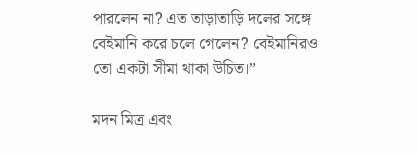পারলেন না? এত তাড়াতাড়ি দলের সঙ্গে বেইমানি করে চলে গেলেন? বেইমানিরও তো একটা সীমা থাকা উচিত।”

মদন মিত্র এবং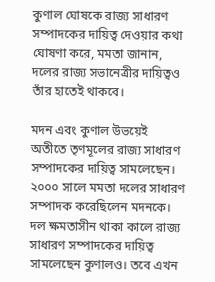কুণাল ঘোষকে রাজ্য সাধারণ সম্পাদকের দায়িত্ব দেওয়ার কথা ঘোষণা করে, মমতা জানান, দলের রাজ্য সভানেত্রীর দায়িত্বও তাঁর হাতেই থাকবে।

মদন এবং কুণাল উভয়েই অতীতে তৃণমূলের রাজ্য সাধারণ সম্পাদকের দায়িত্ব সামলেছেন। ২০০০ সালে মমতা দলের সাধারণ সম্পাদক করেছিলেন মদনকে। দল ক্ষমতাসীন থাকা কালে রাজ্য সাধারণ সম্পাদকের দায়িত্ব সামলেছেন কুণালও। তবে এখন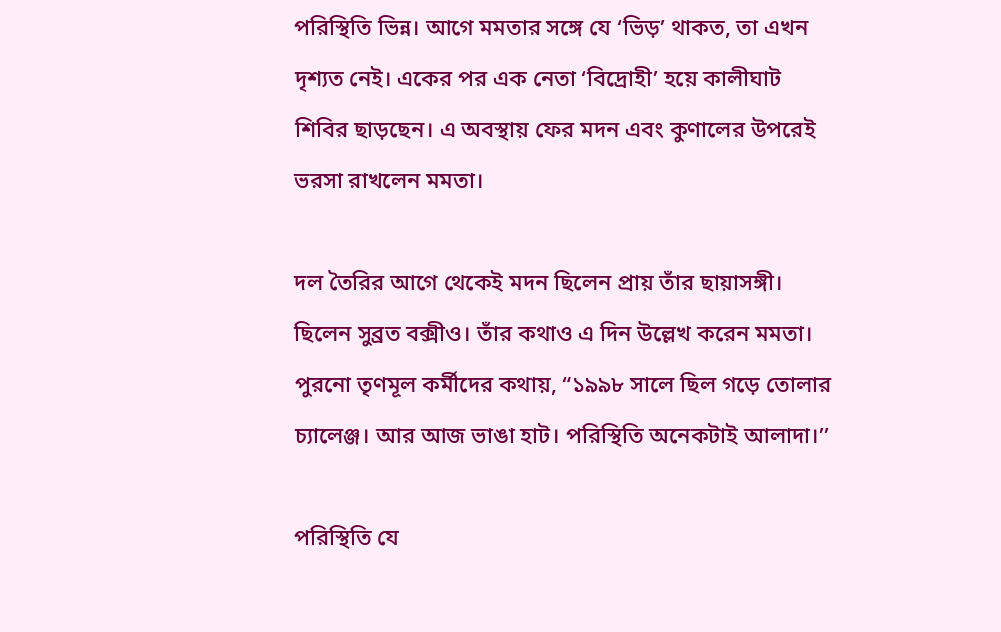পরিস্থিতি ভিন্ন। আগে মমতার সঙ্গে যে ‘ভিড়’ থাকত, তা এখন দৃশ্যত নেই। একের পর এক নেতা ‘বিদ্রোহী’ হয়ে কালীঘাট শিবির ছাড়ছেন। এ অবস্থায় ফের মদন এবং কুণালের উপরেই ভরসা রাখলেন মমতা।

দল তৈরির আগে থেকেই মদন ছিলেন প্রায় তাঁর ছায়াসঙ্গী। ছিলেন সুব্রত বক্সীও। তাঁর কথাও এ দিন উল্লেখ করেন মমতা। পুরনো তৃণমূল কর্মীদের কথায়, “১৯৯৮ সালে ছিল গড়ে তোলার চ্যালেঞ্জ। আর আজ ভাঙা হাট। পরিস্থিতি অনেকটাই আলাদা।’’

পরিস্থিতি যে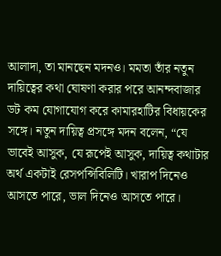আলাদা, তা মানছেন মদনও। মমতা তাঁর নতুন দায়িত্বের কথা ঘোষণা করার পরে আনন্দবাজার ডট কম যোগাযোগ করে কামারহাটির বিধায়কের সঙ্গে। নতুন দায়িত্ব প্রসঙ্গে মদন বলেন, “যে ভাবেই আসুক, যে রূপেই আসুক, দায়িত্ব কথাটার অর্থ একটাই রেসপন্সিবিলিটি। খারাপ দিনেও আসতে পারে, ভাল দিনেও আসতে পারে।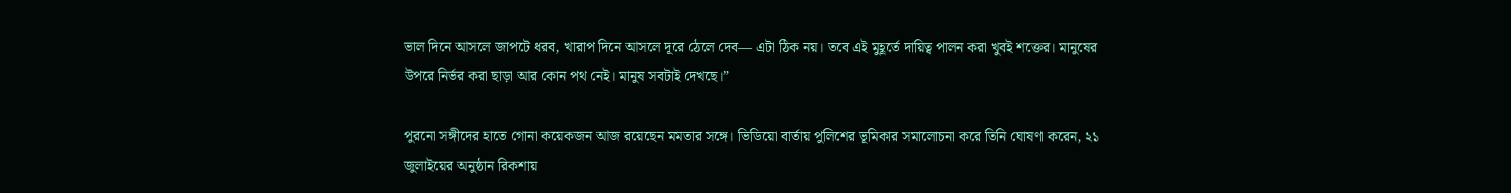ভাল দিনে আসলে জাপটে ধরব, খারাপ দিনে আসলে দূরে ঠেলে দেব— এটা ঠিক নয়। তবে এই মুহূর্তে দায়িত্ব পালন করা খুবই শক্তের। মানুষের উপরে নির্ভর করা ছাড়া আর কোন পথ নেই। মানুষ সবটাই দেখছে।”

পুরনো সঙ্গীদের হাতে গোনা কয়েকজন আজ রয়েছেন মমতার সঙ্গে। ভিডিয়ো বার্তায় পুলিশের ভূমিকার সমালোচনা করে তিনি ঘোষণা করেন, ২১ জুলাইয়ের অনুষ্ঠান রিকশায়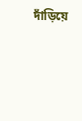দাঁড়িয়ে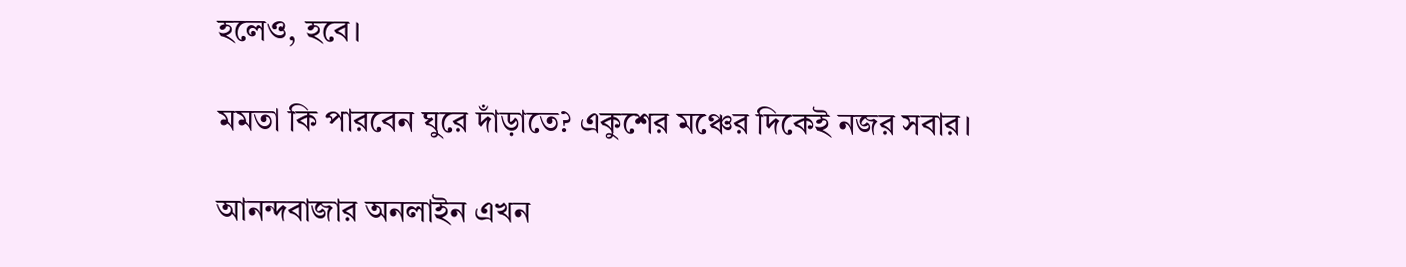হলেও, হবে।

মমতা কি পারবেন ঘুরে দাঁড়াতে? একুশের মঞ্চের দিকেই নজর সবার।

আনন্দবাজার অনলাইন এখন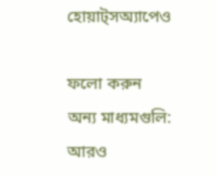হোয়াট্‌সঅ্যাপেও

ফলো করুন
অন্য মাধ্যমগুলি:
আরও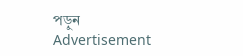পড়ুন
Advertisement